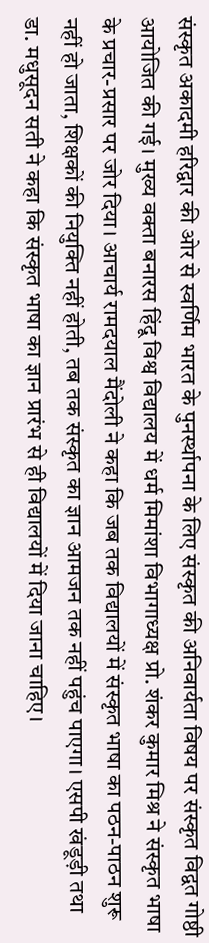संस्कृत अकादमी हरिद्वार की ओर से स्वर्णिम भारत के पुनर्स्थापना के लिए संस्कृत की अनिवार्यता विषय पर संस्कृत विद्वत गोष्ठी आयोजित की गई। मुख्य वक्ता बनारस हिंदू विश्व विद्यालय में धर्म मिमांशा विभागाध्यक्ष प्रो. शंकर कुमार मिश्र ने संस्कृत भाषा के प्रचार-प्रसार पर जोर दिया। आचार्य रामदयाल मैंदोली ने कहा कि जब तक विद्यालयों में संस्कृत भाषा का पठन-पाठन शुरू नहीं हो जाता, शिक्षकों की नियुक्ति नहीं होती, तब तक संस्कृत का ज्ञान आमजन तक नहीं पहुंच पाएगा। एसपी खंडूड़ी तथा डा. मधुसूदन सती ने कहा कि संस्कृत भाषा का ज्ञान प्रारंभ से ही विद्यालयों में दिया जाना चाहिए।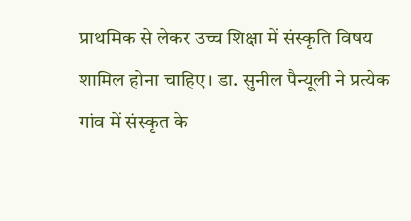प्राथमिक से लेकर उच्च शिक्षा में संस्कृति विषय शामिल होना चाहिए। डा. सुनील पैन्यूली ने प्रत्येक गांव में संस्कृत के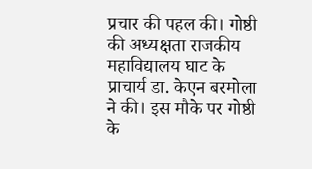प्रचार की पहल की। गोष्ठी की अध्यक्षता राजकीय महाविद्यालय घाट के प्राचार्य डा. केएन बरमोला ने की। इस मौके पर गोष्ठी के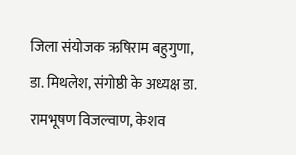जिला संयोजक ऋषिराम बहुगुणा, डा. मिथलेश, संगोष्ठी के अध्यक्ष डा. रामभूषण विजल्वाण, केशव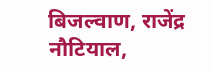बिजल्वाण, राजेंद्र नौटियाल,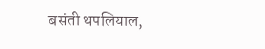बसंती थपलियाल,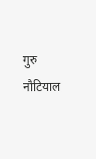गुरु नौटियाल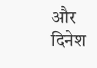और दिनेश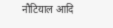नौटियाल आदि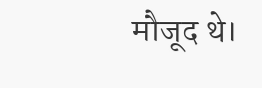मौजूद थे।